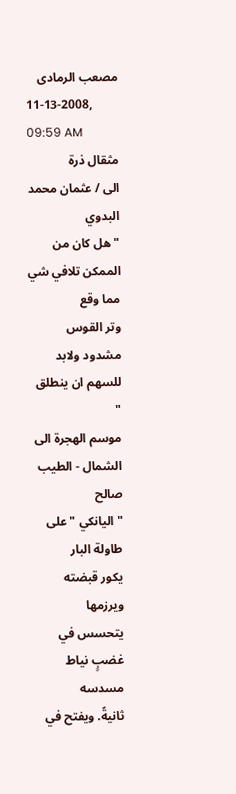مصعب الرمادى
11-13-2008, 09:59 AM
مثقال ذرة
الى / عثمان محمد البدوي
" هل كان من الممكن تلافي شي مما وقع
وتر القوس مشدود ولابد للسهم ان ينطلق "
موسم الهجرة الى الشمال - الطيب صالح
"اليانكي "على طاولة البار
يكور قبضته ويرزمها
يتحسس في غضبٍ نياط مسدسه
ثانيةً. ويفتح في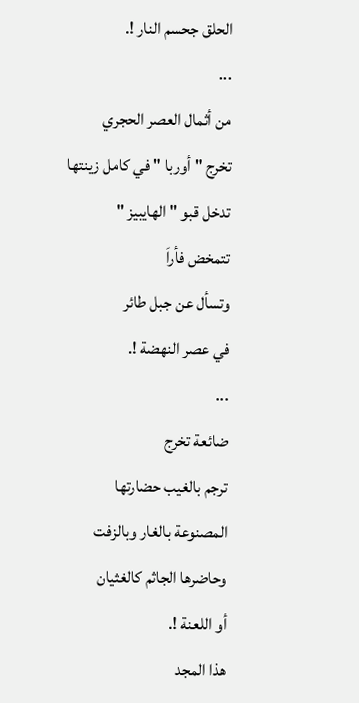الحلق جحسم النار !.
...
من أثمال العصر الحجري
تخرج " أوربا " في كامل زينتها
تدخل قبو " الهايبيز "
تتمخض فأراَ
وتسأل عن جبل طائر
في عصر النهضة !.
...
ضائعة تخرج
ترجم بالغيب حضارتها
المصنوعة بالغار وبالزفت
وحاضرها الجاثم كالغثيان
أو اللعنة !.
هذا المجد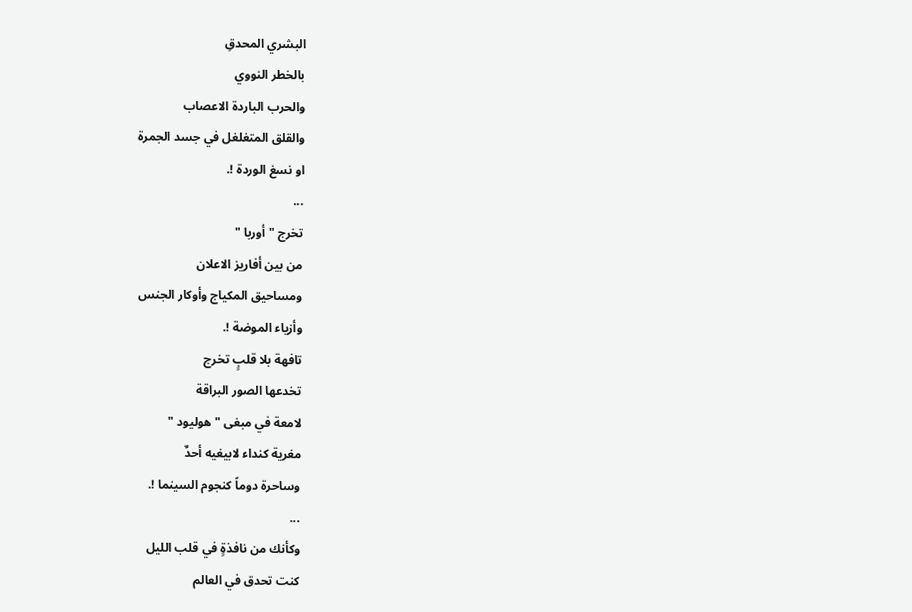البشري المحدقِ
بالخطر النووي
والحرب الباردة الاعصاب
والقلق المتغلغل في جسد الجمرة
او نسغ الوردة !.
...
تخرج " أوربا "
من بين أفاريز الاعلان
ومساحيق المكياج وأوكار الجنس
وأزياء الموضة !.
تافهة بلا قلبٍ تخرج
تخدعها الصور البراقة
لامعة في مبغى " هوليود "
مغرية كنداء لابيغيه أحدٌ
وساحرة دوماً كنجوم السينما !.
...
وكأنك من نافذةٍ في قلب الليل
كنت تحدق في العالم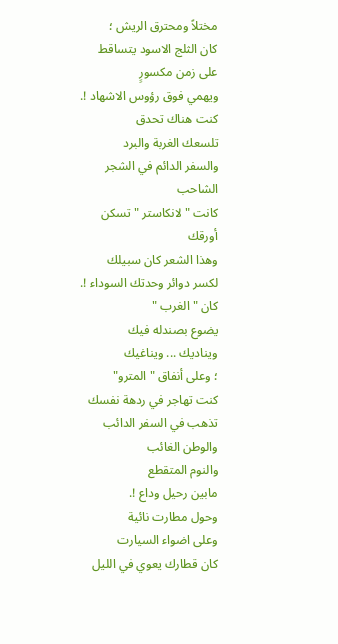مختلاً ومحترق الريش ؛
كان الثلج الاسود يتساقط
على زمن مكسورٍ
ويهمي فوق رؤوس الاشهاد !.
كنت هناك تحدق
تلسعك الغربة والبرد
والسفر الدائم في الشجر الشاحب
كانت " لانكاستر " تسكن أورقك
وهذا الشعر كان سبيلك
لكسر دوائر وحدتك السوداء !.
كان " الغرب "
يضوع بصندله فيك
ويناديك ... ويناغيك
؛ وعلى أنفاق " المترو"
كنت تهاجر في ردهة نفسك
تذهب في السفر الدائب
والوطن الغائب
والنوم المتقطع
مابين رحيل وداع !.
وحول مطارت نائية
وعلى اضواء السيارت
كان قطارك يعوي في الليل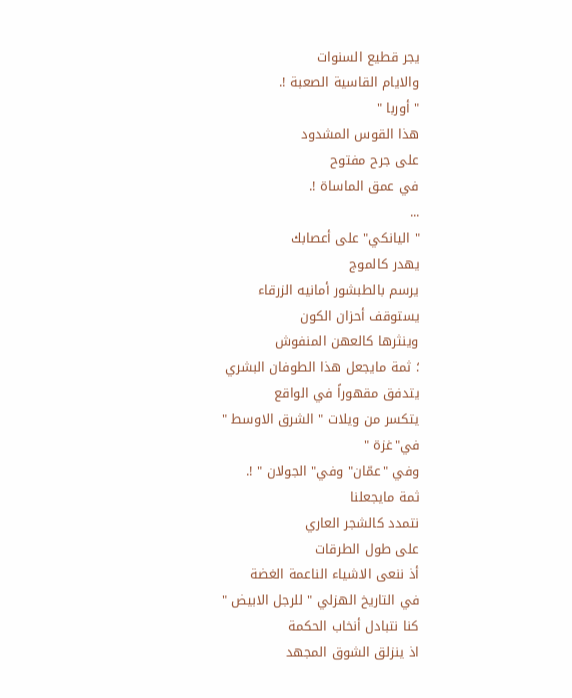يجر قطيع السنوات
والايام القاسية الصعبة !.
" أوربا "
هذا القوس المشدود
على جرح مفتوح
في عمق الماساة !.
...
" اليانكي" على أعصابك
يهدر كالموج
يرسم بالطبشور أمانيه الزرقاء
يستوقف أحزان الكون
وينثرها كالعهن المنفوش
؛ ثمة مايجعل هذا الطوفان البشري
يتدفق مقهوراً في الواقع
يتكسر من ويلات " الشرق الاوسط "
في"غزة "
وفي "عمّان" وفي" الجولان " !.
ثمة مايجعلنا
نتمدد كالشجر العاري
على طول الطرقات
أذ ننعى الاشياء الناعمة الغضة
في التاريخ الهزلي " للرجل الابيض "
كنا نتبادل أنخاب الحكمة
اذ ينزلق الشوق المجهد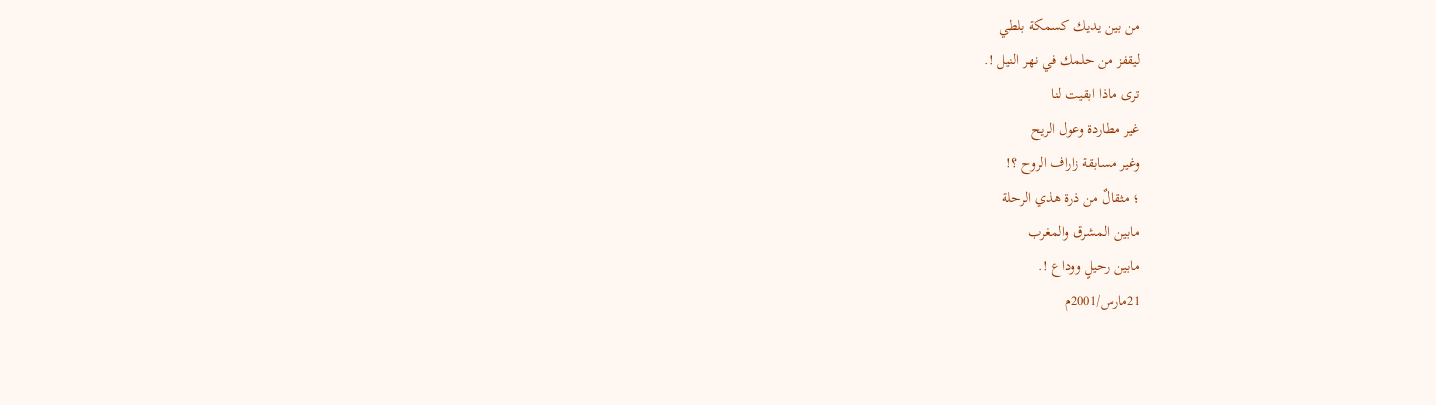من بين يديك كسمكة بلطي
ليقفز من حلمك في نهر النيل !.
ترى ماذا ابقيت لنا
غير مطاردة وعول الريح
وغير مسابقة زاراف الروح ؟!
؛ مثقالٌ من ذرة هذي الرحلة
مابين المشرق والمغرب
مابين رحيلٍ ووداع !.
21مارس/2001م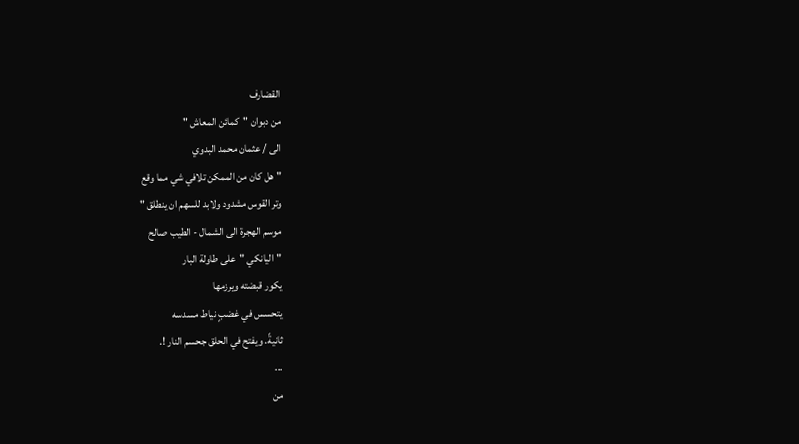القضارف
من دبوان "كمائن المعاش "
الى / عثمان محمد البدوي
" هل كان من الممكن تلافي شي مما وقع
وتر القوس مشدود ولابد للسهم ان ينطلق "
موسم الهجرة الى الشمال - الطيب صالح
"اليانكي "على طاولة البار
يكور قبضته ويرزمها
يتحسس في غضبٍ نياط مسدسه
ثانيةً. ويفتح في الحلق جحسم النار !.
...
من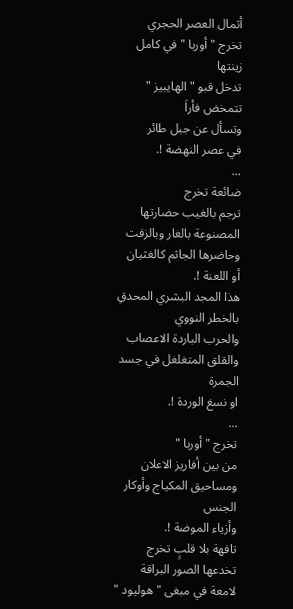أثمال العصر الحجري
تخرج " أوربا " في كامل زينتها
تدخل قبو " الهايبيز "
تتمخض فأراَ
وتسأل عن جبل طائر
في عصر النهضة !.
...
ضائعة تخرج
ترجم بالغيب حضارتها
المصنوعة بالغار وبالزفت
وحاضرها الجاثم كالغثيان
أو اللعنة !.
هذا المجد البشري المحدقِ
بالخطر النووي
والحرب الباردة الاعصاب
والقلق المتغلغل في جسد الجمرة
او نسغ الوردة !.
...
تخرج " أوربا "
من بين أفاريز الاعلان
ومساحيق المكياج وأوكار الجنس
وأزياء الموضة !.
تافهة بلا قلبٍ تخرج
تخدعها الصور البراقة
لامعة في مبغى " هوليود "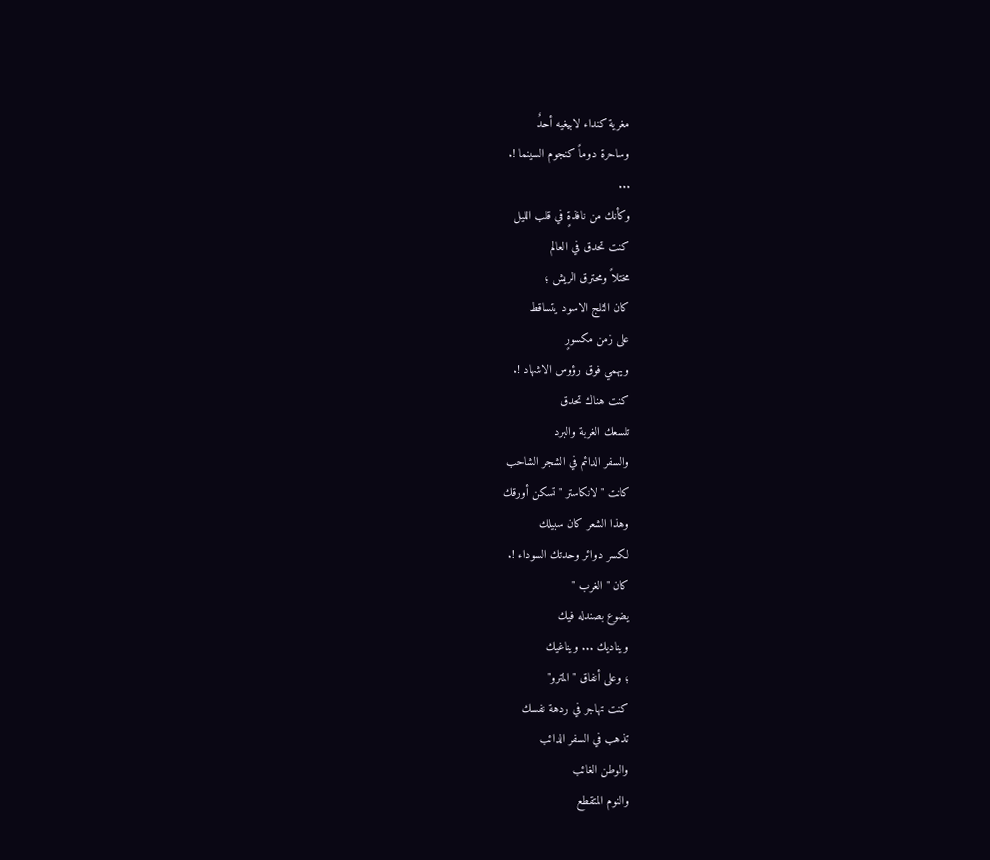مغرية كنداء لابيغيه أحدٌ
وساحرة دوماً كنجوم السينما !.
...
وكأنك من نافذةٍ في قلب الليل
كنت تحدق في العالم
مختلاً ومحترق الريش ؛
كان الثلج الاسود يتساقط
على زمن مكسورٍ
ويهمي فوق رؤوس الاشهاد !.
كنت هناك تحدق
تلسعك الغربة والبرد
والسفر الدائم في الشجر الشاحب
كانت " لانكاستر " تسكن أورقك
وهذا الشعر كان سبيلك
لكسر دوائر وحدتك السوداء !.
كان " الغرب "
يضوع بصندله فيك
ويناديك ... ويناغيك
؛ وعلى أنفاق " المترو"
كنت تهاجر في ردهة نفسك
تذهب في السفر الدائب
والوطن الغائب
والنوم المتقطع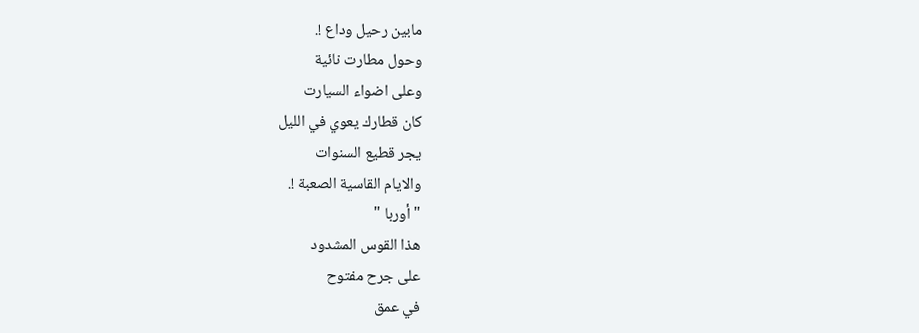مابين رحيل وداع !.
وحول مطارت نائية
وعلى اضواء السيارت
كان قطارك يعوي في الليل
يجر قطيع السنوات
والايام القاسية الصعبة !.
" أوربا "
هذا القوس المشدود
على جرح مفتوح
في عمق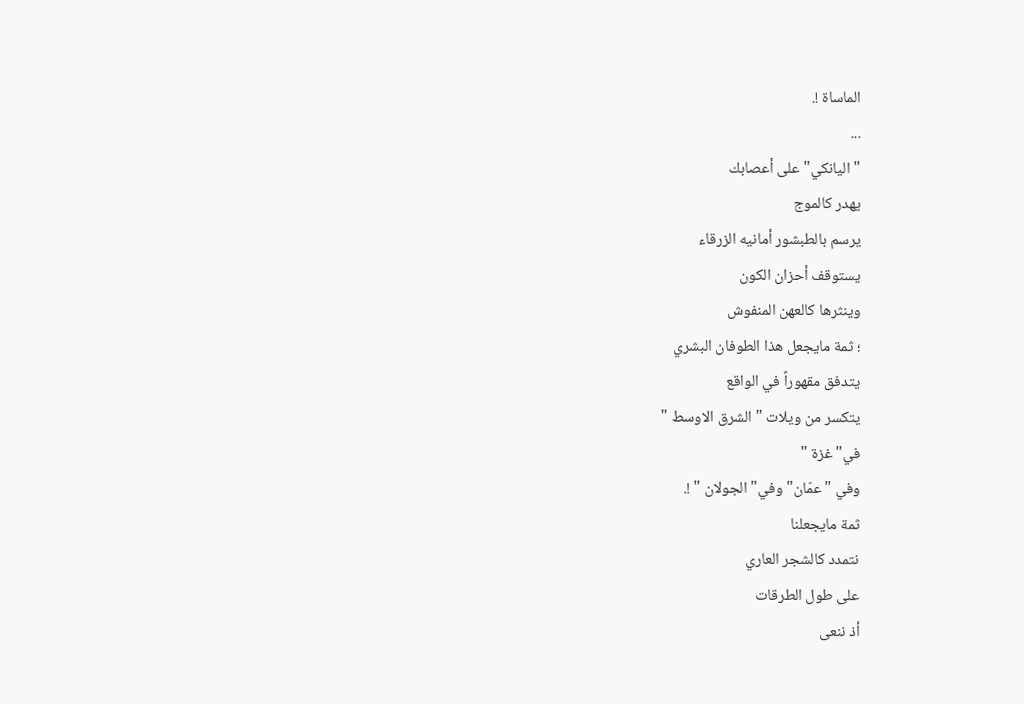الماساة !.
...
" اليانكي" على أعصابك
يهدر كالموج
يرسم بالطبشور أمانيه الزرقاء
يستوقف أحزان الكون
وينثرها كالعهن المنفوش
؛ ثمة مايجعل هذا الطوفان البشري
يتدفق مقهوراً في الواقع
يتكسر من ويلات " الشرق الاوسط "
في"غزة "
وفي "عمّان" وفي" الجولان " !.
ثمة مايجعلنا
نتمدد كالشجر العاري
على طول الطرقات
أذ ننعى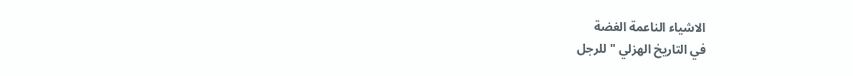الاشياء الناعمة الغضة
في التاريخ الهزلي " للرجل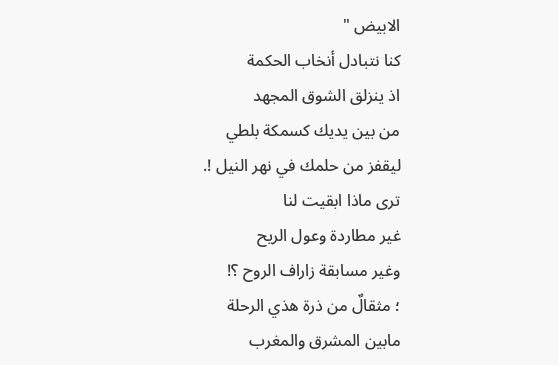الابيض "
كنا نتبادل أنخاب الحكمة
اذ ينزلق الشوق المجهد
من بين يديك كسمكة بلطي
ليقفز من حلمك في نهر النيل !.
ترى ماذا ابقيت لنا
غير مطاردة وعول الريح
وغير مسابقة زاراف الروح ؟!
؛ مثقالٌ من ذرة هذي الرحلة
مابين المشرق والمغرب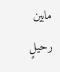مابين رحيلٍ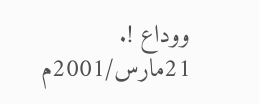ووداع !.
21مارس/2001م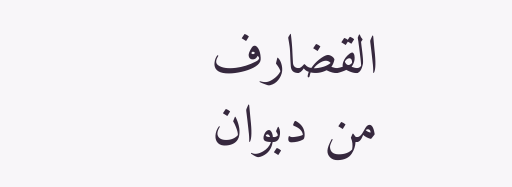القضارف
من دبوان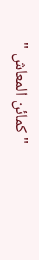"كمائن المعاش "